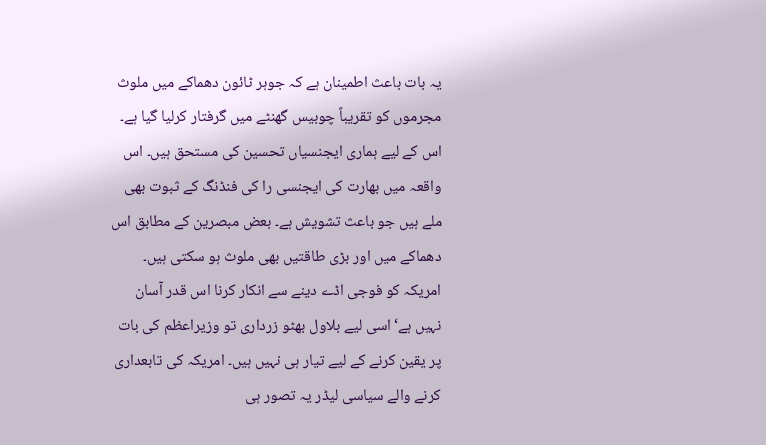یہ بات باعث اطمینان ہے کہ جوہر ٹائون دھماکے میں ملوث مجرموں کو تقریباً چوبیس گھنٹے میں گرفتار کرلیا گیا ہے۔ اس کے لیے ہماری ایجنسیاں تحسین کی مستحق ہیں۔ اس واقعہ میں بھارت کی ایجنسی را کی فنڈنگ کے ثبوت بھی ملے ہیں جو باعث تشویش ہے۔ بعض مبصرین کے مطابق اس دھماکے میں اور بڑی طاقتیں بھی ملوث ہو سکتی ہیں۔ امریکہ کو فوجی اڈے دینے سے انکار کرنا اس قدر آسان نہیں ہے‘ اسی لیے بلاول بھٹو زرداری تو وزیراعظم کی بات پر یقین کرنے کے لیے تیار ہی نہیں ہیں۔ امریکہ کی تابعداری کرنے والے سیاسی لیڈر یہ تصور ہی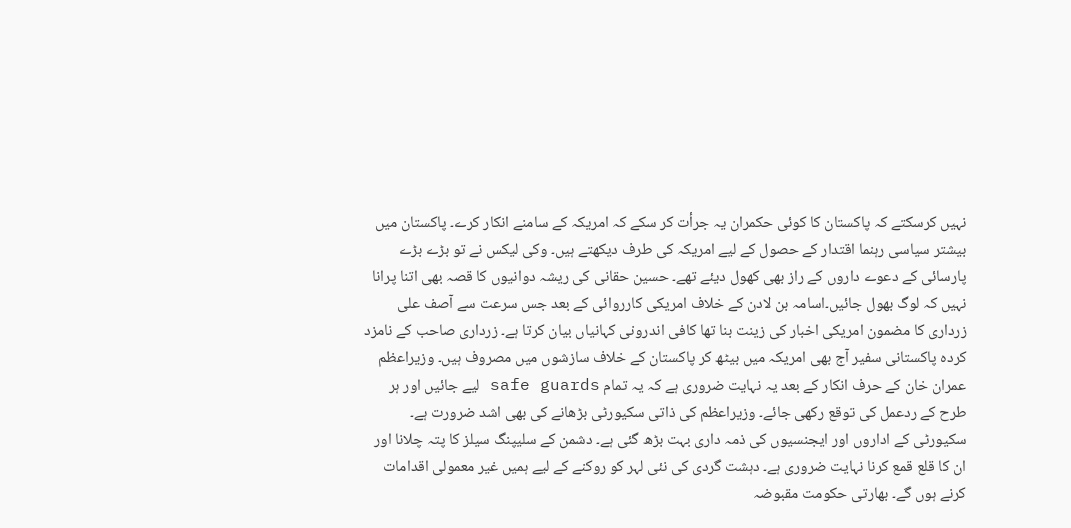نہیں کرسکتے کہ پاکستان کا کوئی حکمران یہ جرأت کر سکے کہ امریکہ کے سامنے انکار کرے۔ پاکستان میں بیشتر سیاسی رہنما اقتدار کے حصول کے لیے امریکہ کی طرف دیکھتے ہیں۔ وکی لیکس نے تو بڑے بڑے پارسائی کے دعوے داروں کے راز بھی کھول دیئے تھے۔ حسین حقانی کی ریشہ دوانیوں کا قصہ بھی اتنا پرانا نہیں کہ لوگ بھول جائیں۔اسامہ بن لادن کے خلاف امریکی کارروائی کے بعد جس سرعت سے آصف علی زرداری کا مضمون امریکی اخبار کی زینت بنا تھا کافی اندرونی کہانیاں بیان کرتا ہے۔ زرداری صاحب کے نامزد کردہ پاکستانی سفیر آج بھی امریکہ میں بیٹھ کر پاکستان کے خلاف سازشوں میں مصروف ہیں۔ وزیراعظم عمران خان کے حرف انکار کے بعد یہ نہایت ضروری ہے کہ یہ تمام safe guards لیے جائیں اور ہر طرح کے ردعمل کی توقع رکھی جائے۔ وزیراعظم کی ذاتی سکیورٹی بڑھانے کی بھی اشد ضرورت ہے۔ سکیورٹی کے اداروں اور ایجنسیوں کی ذمہ داری بہت بڑھ گئی ہے۔ دشمن کے سلیپنگ سیلز کا پتہ چلانا اور ان کا قلع قمع کرنا نہایت ضروری ہے۔ دہشت گردی کی نئی لہر کو روکنے کے لیے ہمیں غیر معمولی اقدامات کرنے ہوں گے۔ بھارتی حکومت مقبوضہ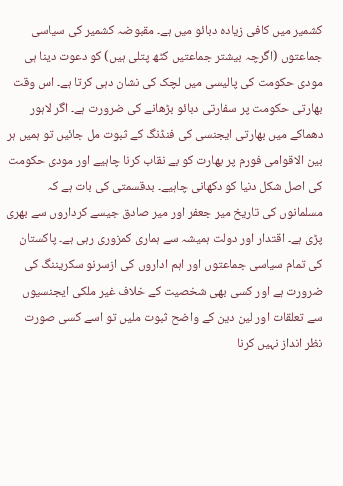کشمیر میں کافی زیادہ دبائو میں ہے۔ مقبوضہ کشمیر کی سیاسی جماعتوں (اگرچہ بیشتر جماعتیں کٹھ پتلی ہیں) کو دعوت دینا ہی مودی حکومت کی پالیسی میں لچک کی نشان دہی کرتا ہے۔ اس وقت بھارتی حکومت پر سفارتی دبائو بڑھانے کی ضرورت ہے۔ اگر لاہور دھماکے میں بھارتی ایجنسی کی فنڈنگ کے ثبوت مل جائیں تو ہمیں ہر بین الاقوامی فورم پر بھارت کو بے نقاب کرنا چاہیے اور مودی حکومت کی اصل شکل دنیا کو دکھانی چاہیے۔ بدقسمتی کی بات ہے کہ مسلمانوں کی تاریخ میر جعفر اور میر صادق جیسے کرداروں سے بھری پڑی ہے۔ اقتدار اور دولت ہمیشہ سے ہماری کمزوری رہی ہے۔ پاکستان کی تمام سیاسی جماعتوں اور اہم اداروں کی ازسرنو سکریننگ کی ضرورت ہے اور کسی بھی شخصیت کے خلاف غیر ملکی ایجنسیوں سے تعلقات اور لین دین کے واضح ثبوت ملیں تو اسے کسی صورت نظر انداز نہیں کرنا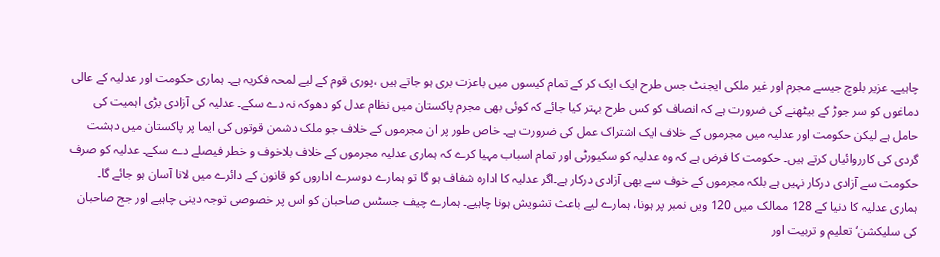چاہیے۔ عزیر بلوچ جیسے مجرم اور غیر ملکی ایجنٹ جس طرح ایک ایک کر کے تمام کیسوں میں باعزت بری ہو جاتے ہیں ،پوری قوم کے لیے لمحہ فکریہ ہے۔ ہماری حکومت اور عدلیہ کے عالی دماغوں کو سر جوڑ کے بیٹھنے کی ضرورت ہے کہ انصاف کو کس طرح بہتر کیا جائے کہ کوئی بھی مجرم پاکستان میں نظام عدل کو دھوکہ نہ دے سکے۔ عدلیہ کی آزادی بڑی اہمیت کی حامل ہے لیکن حکومت اور عدلیہ میں مجرموں کے خلاف ایک اشتراک عمل کی ضرورت ہے۔ خاص طور پر ان مجرموں کے خلاف جو ملک دشمن قوتوں کی ایما پر پاکستان میں دہشت گردی کی کارروائیاں کرتے ہیں۔ حکومت کا فرض ہے کہ وہ عدلیہ کو سکیورٹی اور تمام اسباب مہیا کرے کہ ہماری عدلیہ مجرموں کے خلاف بلاخوف و خطر فیصلے دے سکے۔ عدلیہ کو صرف حکومت سے آزادی درکار نہیں ہے بلکہ مجرموں کے خوف سے بھی آزادی درکار ہے۔اگر عدلیہ کا ادارہ شفاف ہو گا تو ہمارے دوسرے اداروں کو قانون کے دائرے میں لانا آسان ہو جائے گا۔ ہماری عدلیہ کا دنیا کے 128 ممالک میں 120 ویں نمبر پر ہونا، ہمارے لیے باعث تشویش ہونا چاہیے۔ ہمارے چیف جسٹس صاحبان کو اس پر خصوصی توجہ دینی چاہیے اور جج صاحبان کی سلیکشن‘ تعلیم و تربیت اور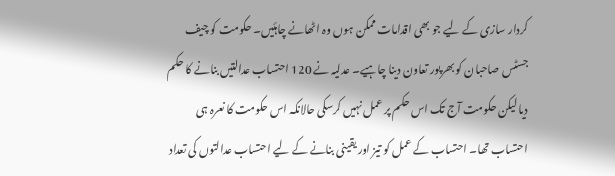کردار سازی کے لیے جو بھی اقدامات ممکن ہوں وہ اٹھانے چاہئیں۔ حکومت کو چیف جسٹس صاحبان کو بھرپور تعاون دینا چاہیے۔ عدلیہ نے 120 احتساب عدالتیں بنانے کا حکم دیا لیکن حکومت آج تک اس حکم پر عمل نہیں کرسکی حالانکہ اس حکومت کا نعرہ ہی احتساب تھا۔ احتساب کے عمل کو تیز اور یقینی بنانے کے لیے احتساب عدالتوں کی تعداد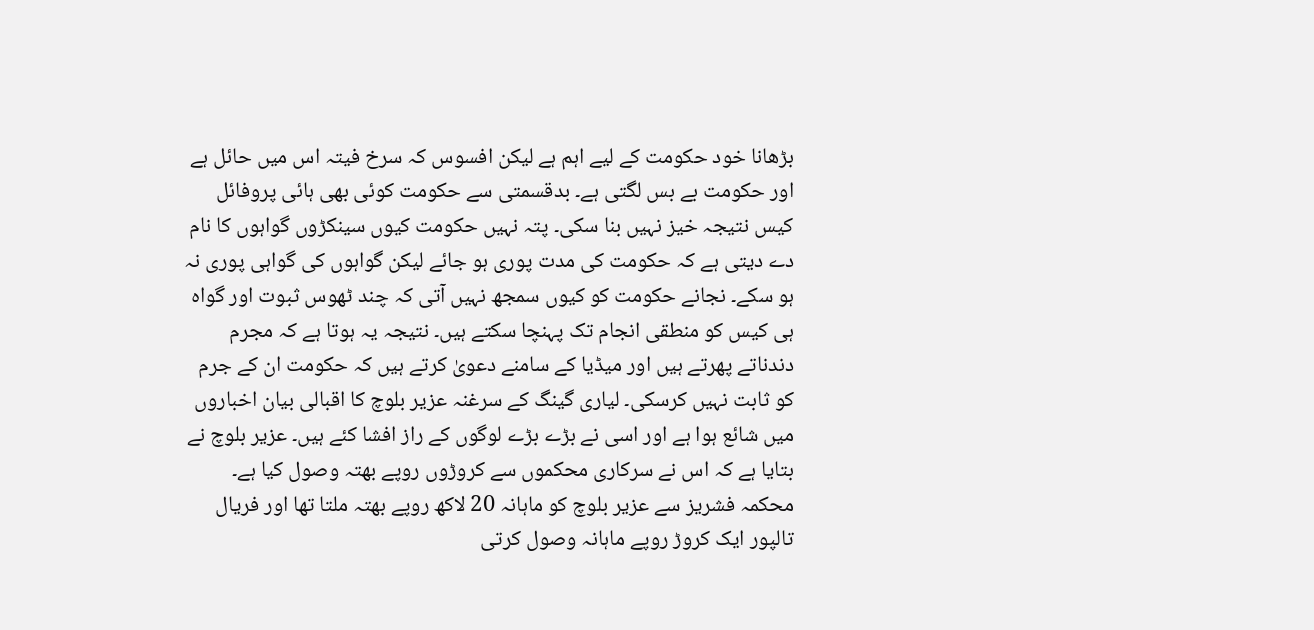بڑھانا خود حکومت کے لیے اہم ہے لیکن افسوس کہ سرخ فیتہ اس میں حائل ہے اور حکومت بے بس لگتی ہے۔ بدقسمتی سے حکومت کوئی بھی ہائی پروفائل کیس نتیجہ خیز نہیں بنا سکی۔ پتہ نہیں حکومت کیوں سینکڑوں گواہوں کا نام دے دیتی ہے کہ حکومت کی مدت پوری ہو جائے لیکن گواہوں کی گواہی پوری نہ ہو سکے۔ نجانے حکومت کو کیوں سمجھ نہیں آتی کہ چند ٹھوس ثبوت اور گواہ ہی کیس کو منطقی انجام تک پہنچا سکتے ہیں۔ نتیجہ یہ ہوتا ہے کہ مجرم دندناتے پھرتے ہیں اور میڈیا کے سامنے دعویٰ کرتے ہیں کہ حکومت ان کے جرم کو ثابت نہیں کرسکی۔ لیاری گینگ کے سرغنہ عزیر بلوچ کا اقبالی بیان اخباروں میں شائع ہوا ہے اور اسی نے بڑے بڑے لوگوں کے راز افشا کئے ہیں۔ عزیر بلوچ نے بتایا ہے کہ اس نے سرکاری محکموں سے کروڑوں روپے بھتہ وصول کیا ہے۔ محکمہ فشریز سے عزیر بلوچ کو ماہانہ 20 لاکھ روپے بھتہ ملتا تھا اور فریال تالپور ایک کروڑ روپے ماہانہ وصول کرتی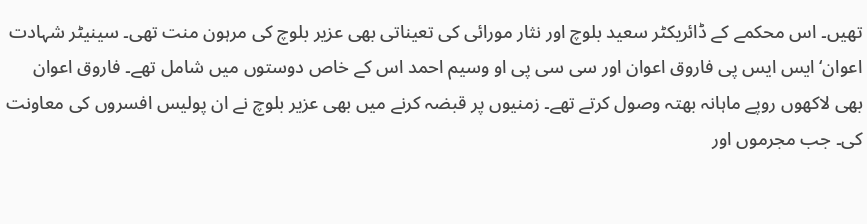تھیں۔ اس محکمے کے ڈائریکٹر سعید بلوچ اور نثار مورائی کی تعیناتی بھی عزیر بلوچ کی مرہون منت تھی۔ سینیٹر شہادت اعوان‘ ایس ایس پی فاروق اعوان اور سی سی پی او وسیم احمد اس کے خاص دوستوں میں شامل تھے۔ فاروق اعوان بھی لاکھوں روپے ماہانہ بھتہ وصول کرتے تھے۔ زمنیوں پر قبضہ کرنے میں بھی عزیر بلوچ نے ان پولیس افسروں کی معاونت کی۔ جب مجرموں اور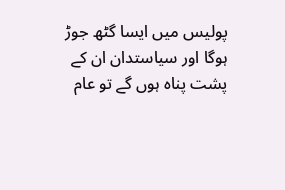پولیس میں ایسا گٹھ جوڑ ہوگا اور سیاستدان ان کے پشت پناہ ہوں گے تو عام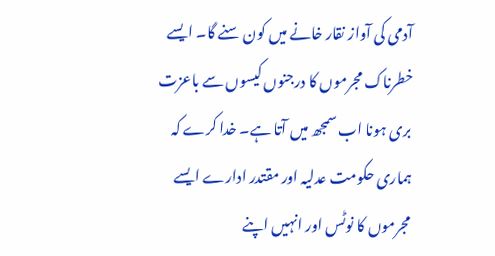آدمی کی آواز نقار خانے میں کون سنے گا۔ ایسے خطرناک مجرموں کا درجنوں کیسوں سے باعزت بری ہونا اب سمجھ میں آتا ہے۔ خدا کرے کہ ہماری حکومت عدلیہ اور مقتدر ادارے ایسے مجرموں کا نوٹس اور انہیں اپنے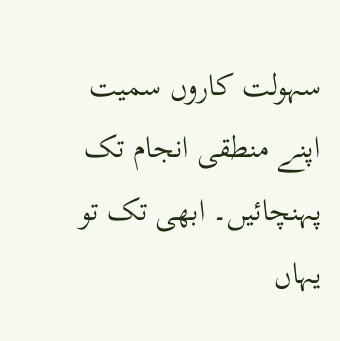سہولت کاروں سمیت اپنے منطقی انجام تک پہنچائیں۔ ابھی تک تو یہاں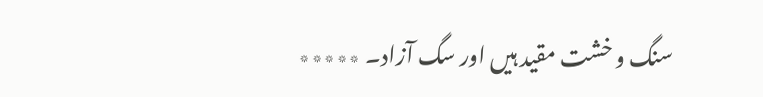سنگ و خشت مقید ہیں اور سگ آزاد۔ ٭٭٭٭٭